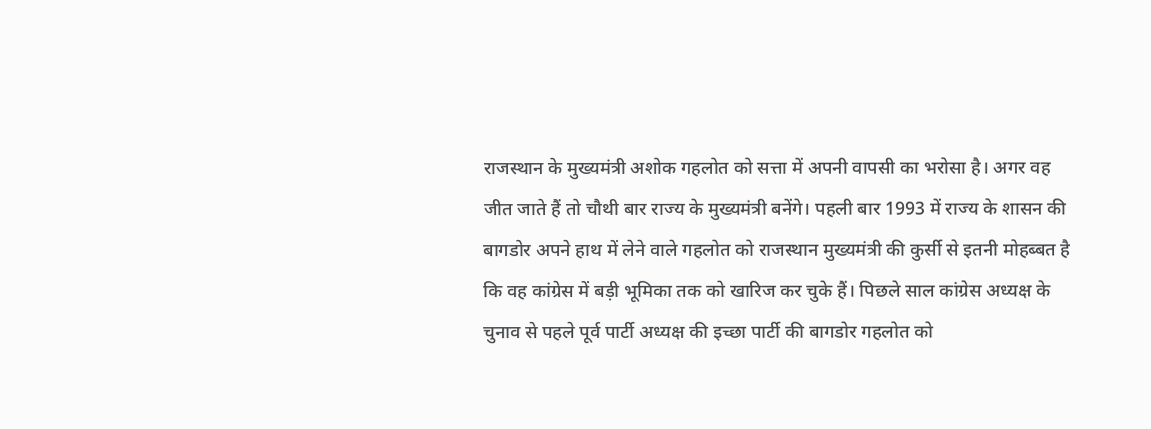राजस्थान के मुख्यमंत्री अशोक गहलोत को सत्ता में अपनी वापसी का भरोसा है। अगर वह जीत जाते हैं तो चौथी बार राज्य के मुख्यमंत्री बनेंगे। पहली बार 1993 में राज्य के शासन की बागडोर अपने हाथ में लेने वाले गहलोत को राजस्थान मुख्यमंत्री की कुर्सी से इतनी मोहब्बत है कि वह कांग्रेस में बड़ी भूमिका तक को खारिज कर चुके हैं। पिछले साल कांग्रेस अध्यक्ष के चुनाव से पहले पूर्व पार्टी अध्यक्ष की इच्छा पार्टी की बागडोर गहलोत को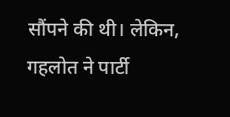सौंपने की थी। लेकिन, गहलोत ने पार्टी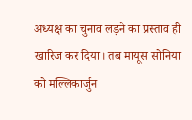अध्यक्ष का चुनाव लड़ने का प्रस्ताव ही खारिज कर दिया। तब मायूस सोनिया को मल्लिकार्जुन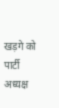खड़गे को पार्टी अध्यक्ष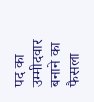पद का उम्मीदवार बनाने का फैसला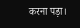करना पड़ा।